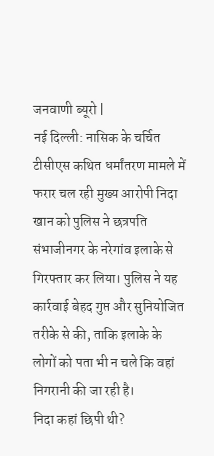जनवाणी ब्यूरो |
नई दिल्ली: नासिक के चर्चित टीसीएस कथित धर्मांतरण मामले में फरार चल रही मुख्य आरोपी निदा खान को पुलिस ने छत्रपति संभाजीनगर के नरेगांव इलाके से गिरफ्तार कर लिया। पुलिस ने यह कार्रवाई बेहद गुप्त और सुनियोजित तरीके से की, ताकि इलाके के लोगों को पता भी न चले कि वहां निगरानी की जा रही है।
निदा कहां छिपी थी?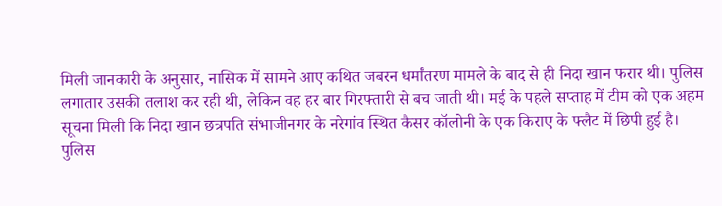मिली जानकारी के अनुसार, नासिक में सामने आए कथित जबरन धर्मांतरण मामले के बाद से ही निदा खान फरार थी। पुलिस लगातार उसकी तलाश कर रही थी, लेकिन वह हर बार गिरफ्तारी से बच जाती थी। मई के पहले सप्ताह में टीम को एक अहम सूचना मिली कि निदा खान छत्रपति संभाजीनगर के नरेगांव स्थित कैसर कॉलोनी के एक किराए के फ्लैट में छिपी हुई है।
पुलिस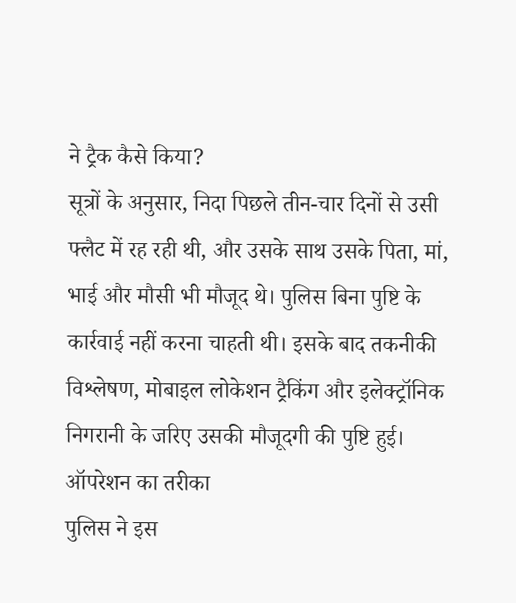ने ट्रैक कैसे किया?
सूत्रों के अनुसार, निदा पिछले तीन-चार दिनों से उसी फ्लैट में रह रही थी, और उसके साथ उसके पिता, मां, भाई और मौसी भी मौजूद थे। पुलिस बिना पुष्टि के कार्रवाई नहीं करना चाहती थी। इसके बाद तकनीकी विश्लेषण, मोबाइल लोकेशन ट्रैकिंग और इलेक्ट्रॉनिक निगरानी के जरिए उसकी मौजूदगी की पुष्टि हुई।
ऑपरेशन का तरीका
पुलिस ने इस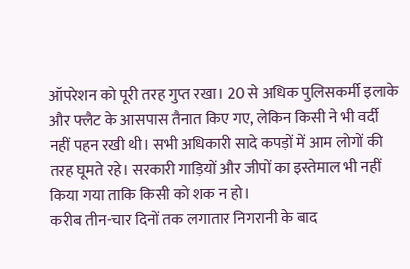ऑपरेशन को पूरी तरह गुप्त रखा। 20 से अधिक पुलिसकर्मी इलाके और फ्लैट के आसपास तैनात किए गए, लेकिन किसी ने भी वर्दी नहीं पहन रखी थी। सभी अधिकारी सादे कपड़ों में आम लोगों की तरह घूमते रहे। सरकारी गाड़ियों और जीपों का इस्तेमाल भी नहीं किया गया ताकि किसी को शक न हो।
करीब तीन-चार दिनों तक लगातार निगरानी के बाद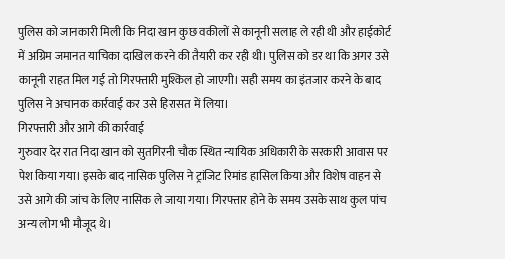पुलिस को जानकारी मिली कि निदा खान कुछ वकीलों से कानूनी सलाह ले रही थी और हाईकोर्ट में अग्रिम जमानत याचिका दाखिल करने की तैयारी कर रही थी। पुलिस को डर था कि अगर उसे कानूनी राहत मिल गई तो गिरफ्तारी मुश्किल हो जाएगी। सही समय का इंतजार करने के बाद पुलिस ने अचानक कार्रवाई कर उसे हिरासत में लिया।
गिरफ्तारी और आगे की कार्रवाई
गुरुवार देर रात निदा खान को सुतगिरनी चौक स्थित न्यायिक अधिकारी के सरकारी आवास पर पेश किया गया। इसके बाद नासिक पुलिस ने ट्रांजिट रिमांड हासिल किया और विशेष वाहन से उसे आगे की जांच के लिए नासिक ले जाया गया। गिरफ्तार होने के समय उसके साथ कुल पांच अन्य लोग भी मौजूद थे।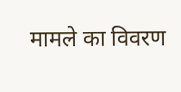मामले का विवरण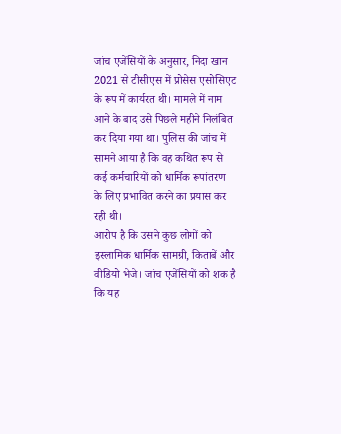जांच एजेंसियों के अनुसार, निदा खान 2021 से टीसीएस में प्रोसेस एसोसिएट के रूप में कार्यरत थी। मामले में नाम आने के बाद उसे पिछले महीने निलंबित कर दिया गया था। पुलिस की जांच में सामने आया है कि वह कथित रूप से कई कर्मचारियों को धार्मिक रूपांतरण के लिए प्रभावित करने का प्रयास कर रही थी।
आरोप है कि उसने कुछ लोगों को इस्लामिक धार्मिक सामग्री, किताबें और वीडियो भेजे। जांच एजेंसियों को शक है कि यह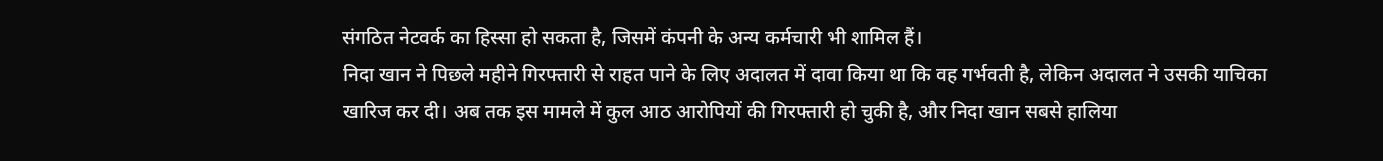संगठित नेटवर्क का हिस्सा हो सकता है, जिसमें कंपनी के अन्य कर्मचारी भी शामिल हैं।
निदा खान ने पिछले महीने गिरफ्तारी से राहत पाने के लिए अदालत में दावा किया था कि वह गर्भवती है, लेकिन अदालत ने उसकी याचिका खारिज कर दी। अब तक इस मामले में कुल आठ आरोपियों की गिरफ्तारी हो चुकी है, और निदा खान सबसे हालिया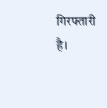गिरफ्तारी है।